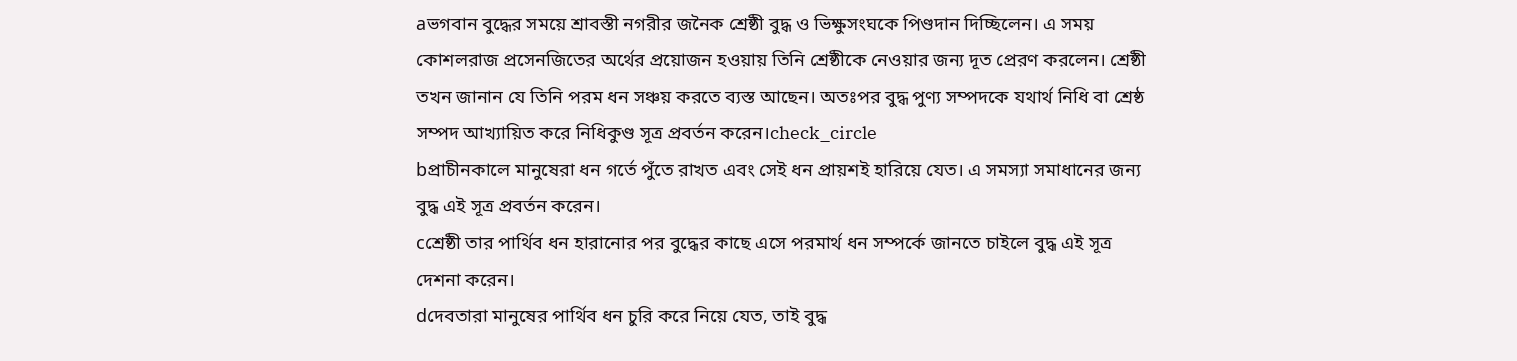aভগবান বুদ্ধের সময়ে শ্রাবস্তী নগরীর জনৈক শ্রেষ্ঠী বুদ্ধ ও ভিক্ষুসংঘকে পিণ্ডদান দিচ্ছিলেন। এ সময় কোশলরাজ প্রসেনজিতের অর্থের প্রয়োজন হওয়ায় তিনি শ্রেষ্ঠীকে নেওয়ার জন্য দূত প্রেরণ করলেন। শ্রেষ্ঠী তখন জানান যে তিনি পরম ধন সঞ্চয় করতে ব্যস্ত আছেন। অতঃপর বুদ্ধ পুণ্য সম্পদকে যথার্থ নিধি বা শ্রেষ্ঠ সম্পদ আখ্যায়িত করে নিধিকুণ্ড সূত্র প্রবর্তন করেন।check_circle
bপ্রাচীনকালে মানুষেরা ধন গর্তে পুঁতে রাখত এবং সেই ধন প্রায়শই হারিয়ে যেত। এ সমস্যা সমাধানের জন্য বুদ্ধ এই সূত্র প্রবর্তন করেন।
cশ্রেষ্ঠী তার পার্থিব ধন হারানোর পর বুদ্ধের কাছে এসে পরমার্থ ধন সম্পর্কে জানতে চাইলে বুদ্ধ এই সূত্র দেশনা করেন।
dদেবতারা মানুষের পার্থিব ধন চুরি করে নিয়ে যেত, তাই বুদ্ধ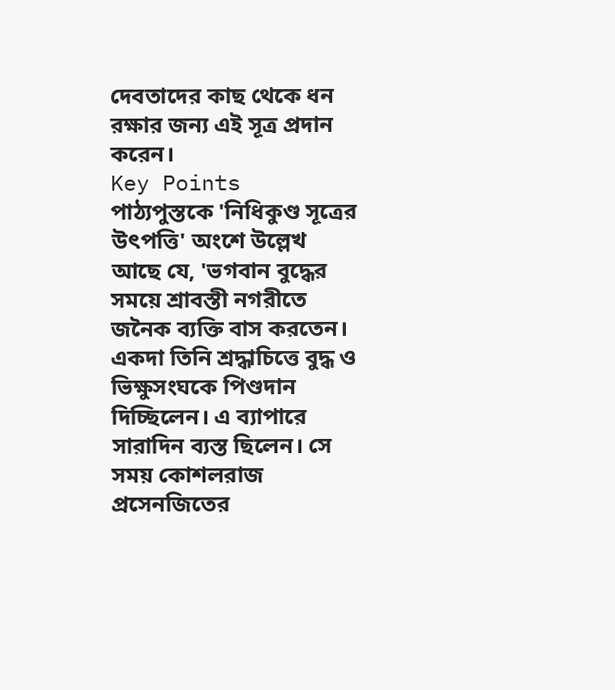দেবতাদের কাছ থেকে ধন রক্ষার জন্য এই সূত্র প্রদান করেন।
Key Points
পাঠ্যপুস্তকে 'নিধিকুণ্ড সূত্রের উৎপত্তি' অংশে উল্লেখ আছে যে, 'ভগবান বুদ্ধের সময়ে শ্রাবস্তী নগরীতে জনৈক ব্যক্তি বাস করতেন। একদা তিনি শ্রদ্ধাচিত্তে বুদ্ধ ও ভিক্ষুসংঘকে পিণ্ডদান দিচ্ছিলেন। এ ব্যাপারে সারাদিন ব্যস্ত ছিলেন। সে সময় কোশলরাজ প্রসেনজিতের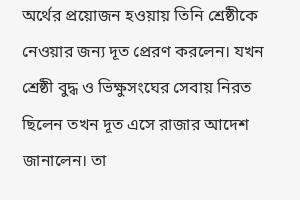অর্থের প্রয়োজন হওয়ায় তিনি শ্রেষ্ঠীকে নেওয়ার জন্য দূত প্রেরণ করলেন। যখন শ্রেষ্ঠী বুদ্ধ ও ভিক্ষুসংঘের সেবায় নিরত ছিলেন তখন দূত এসে রাজার আদেশ জানালেন। তা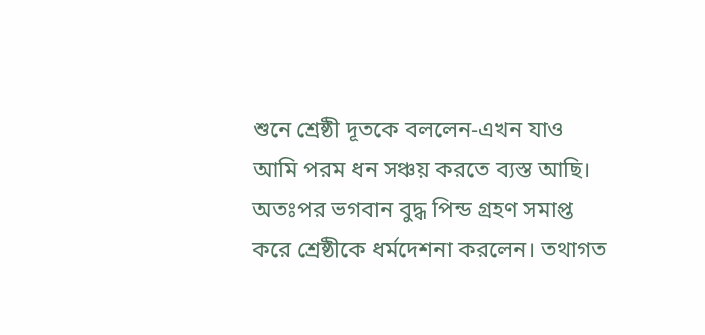শুনে শ্রেষ্ঠী দূতকে বললেন-এখন যাও আমি পরম ধন সঞ্চয় করতে ব্যস্ত আছি। অতঃপর ভগবান বুদ্ধ পিন্ড গ্রহণ সমাপ্ত করে শ্রেষ্ঠীকে ধর্মদেশনা করলেন। তথাগত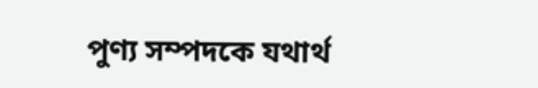পুণ্য সম্পদকে যথার্থ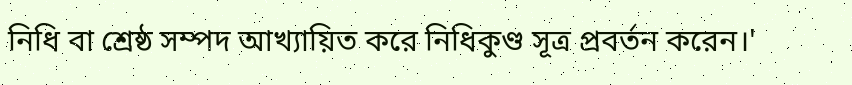নিধি বা শ্রেষ্ঠ সম্পদ আখ্যায়িত করে নিধিকুণ্ড সূত্র প্রবর্তন করেন।'